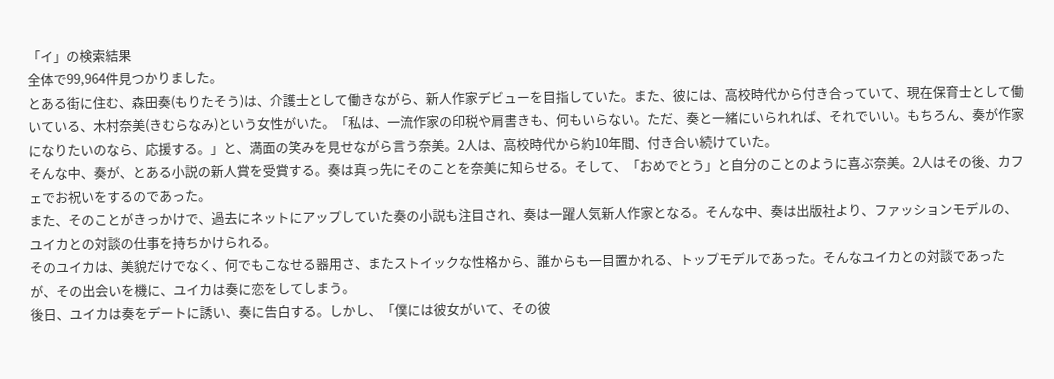「イ」の検索結果
全体で99,964件見つかりました。
とある街に住む、森田奏(もりたそう)は、介護士として働きながら、新人作家デビューを目指していた。また、彼には、高校時代から付き合っていて、現在保育士として働いている、木村奈美(きむらなみ)という女性がいた。「私は、一流作家の印税や肩書きも、何もいらない。ただ、奏と一緒にいられれば、それでいい。もちろん、奏が作家になりたいのなら、応援する。」と、満面の笑みを見せながら言う奈美。2人は、高校時代から約10年間、付き合い続けていた。
そんな中、奏が、とある小説の新人賞を受賞する。奏は真っ先にそのことを奈美に知らせる。そして、「おめでとう」と自分のことのように喜ぶ奈美。2人はその後、カフェでお祝いをするのであった。
また、そのことがきっかけで、過去にネットにアップしていた奏の小説も注目され、奏は一躍人気新人作家となる。そんな中、奏は出版社より、ファッションモデルの、ユイカとの対談の仕事を持ちかけられる。
そのユイカは、美貌だけでなく、何でもこなせる器用さ、またストイックな性格から、誰からも一目置かれる、トップモデルであった。そんなユイカとの対談であったが、その出会いを機に、ユイカは奏に恋をしてしまう。
後日、ユイカは奏をデートに誘い、奏に告白する。しかし、「僕には彼女がいて、その彼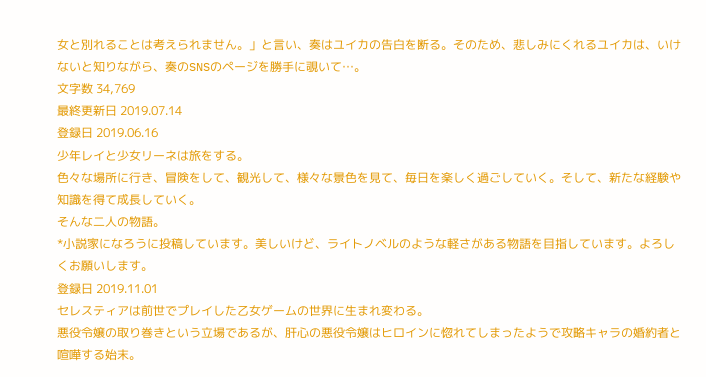女と別れることは考えられません。」と言い、奏はユイカの告白を断る。そのため、悲しみにくれるユイカは、いけないと知りながら、奏のSNSのページを勝手に覗いて…。
文字数 34,769
最終更新日 2019.07.14
登録日 2019.06.16
少年レイと少女リーネは旅をする。
色々な場所に行き、冒険をして、観光して、様々な景色を見て、毎日を楽しく過ごしていく。そして、新たな経験や知識を得て成長していく。
そんな二人の物語。
*小説家になろうに投稿しています。美しいけど、ライトノベルのような軽さがある物語を目指しています。よろしくお願いします。
登録日 2019.11.01
セレスティアは前世でプレイした乙女ゲームの世界に生まれ変わる。
悪役令嬢の取り巻きという立場であるが、肝心の悪役令嬢はヒロインに惚れてしまったようで攻略キャラの婚約者と喧嘩する始末。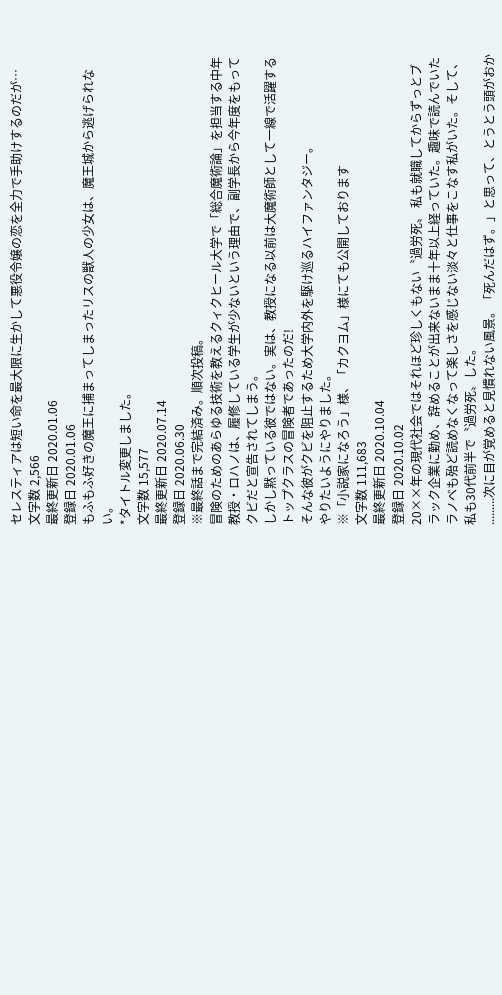セレスティアは短い命を最大限に生かして悪役令嬢の恋を全力で手助けするのだが…
文字数 2,566
最終更新日 2020.01.06
登録日 2020.01.06
もふもふ好きの魔王に捕まってしまったリスの獣人の少女は、魔王城から逃げられない。
*タイトル変更しました。
文字数 15,577
最終更新日 2020.07.14
登録日 2020.06.30
※最終話まで完結済み。順次投稿。
冒険のためのあらゆる技術を教えるクィクヒール大学で「総合魔術論」を担当する中年教授・ロハノは、履修している学生が少ないという理由で、副学長から今年度をもってクビだと宣告されてしまう。
しかし黙っている彼ではない。実は、教授になる以前は大魔術師として一線で活躍するトップクラスの冒険者であったのだ!
そんな彼がクビを阻止するため大学内外を駆け巡るハイファンタジー。
やりたいようにやりました。
※「小説家になろう」様、「カクヨム」様にても公開しております
文字数 111,683
最終更新日 2020.10.04
登録日 2020.10.02
20××年の現代社会ではそれほど珍しくもない〝過労死〟 私も就職してからずっとブラック企業に勤め、辞めることが出来ないまま十年以上経っていた。趣味で読んでいたラノベも殆ど読めなくなって楽しさを感じない淡々と仕事をこなす私がいた。そして、私も30代前半で〝過労死〟した。
.........次に目が覚めると見慣れない風景。「死んだはず。」と思って、とうとう頭がおか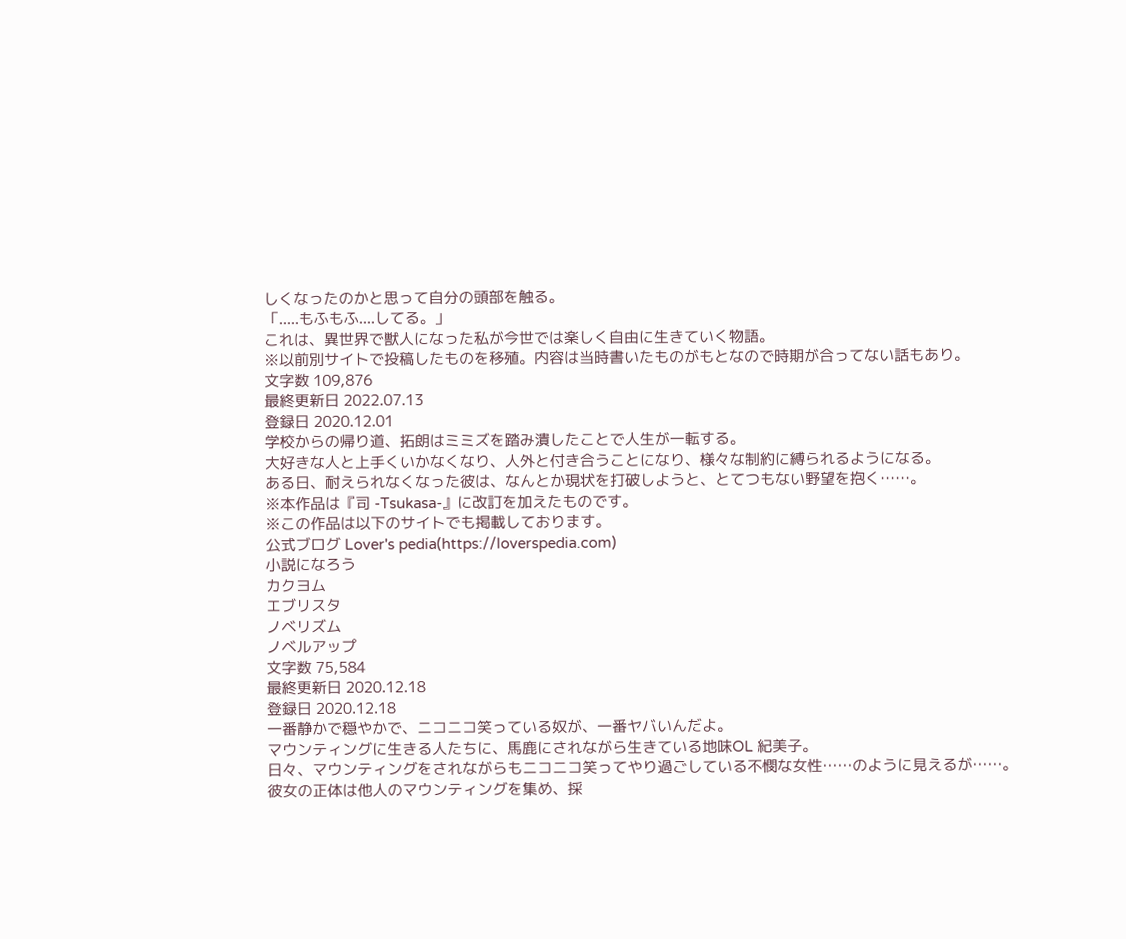しくなったのかと思って自分の頭部を触る。
「.....もふもふ....してる。」
これは、異世界で獣人になった私が今世では楽しく自由に生きていく物語。
※以前別サイトで投稿したものを移殖。内容は当時書いたものがもとなので時期が合ってない話もあり。
文字数 109,876
最終更新日 2022.07.13
登録日 2020.12.01
学校からの帰り道、拓朗はミミズを踏み潰したことで人生が一転する。
大好きな人と上手くいかなくなり、人外と付き合うことになり、様々な制約に縛られるようになる。
ある日、耐えられなくなった彼は、なんとか現状を打破しようと、とてつもない野望を抱く……。
※本作品は『司 -Tsukasa-』に改訂を加えたものです。
※この作品は以下のサイトでも掲載しております。
公式ブログ Lover's pedia(https://loverspedia.com)
小説になろう
カクヨム
エブリスタ
ノベリズム
ノベルアップ
文字数 75,584
最終更新日 2020.12.18
登録日 2020.12.18
一番静かで穏やかで、ニコニコ笑っている奴が、一番ヤバいんだよ。
マウンティングに生きる人たちに、馬鹿にされながら生きている地味OL 紀美子。
日々、マウンティングをされながらもニコニコ笑ってやり過ごしている不憫な女性……のように見えるが……。
彼女の正体は他人のマウンティングを集め、採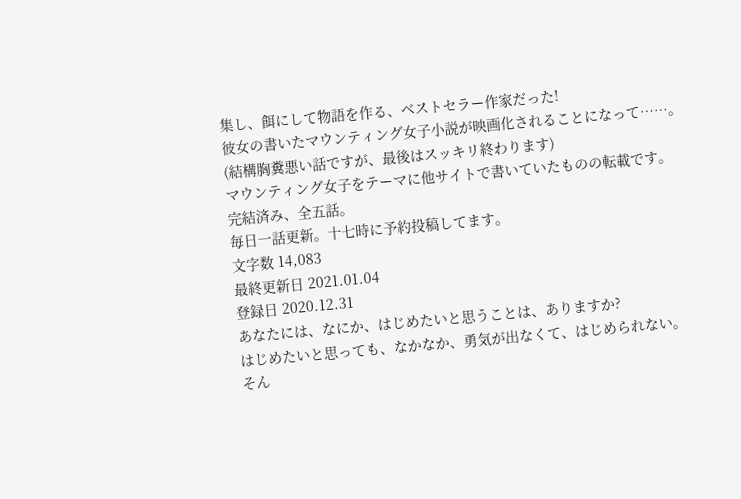集し、餌にして物語を作る、ベストセラー作家だった!
彼女の書いたマウンティング女子小説が映画化されることになって……。
(結構胸糞悪い話ですが、最後はスッキリ終わります)
マウンティング女子をテーマに他サイトで書いていたものの転載です。
完結済み、全五話。
毎日一話更新。十七時に予約投稿してます。
文字数 14,083
最終更新日 2021.01.04
登録日 2020.12.31
あなたには、なにか、はじめたいと思うことは、ありますか?
はじめたいと思っても、なかなか、勇気が出なくて、はじめられない。
そん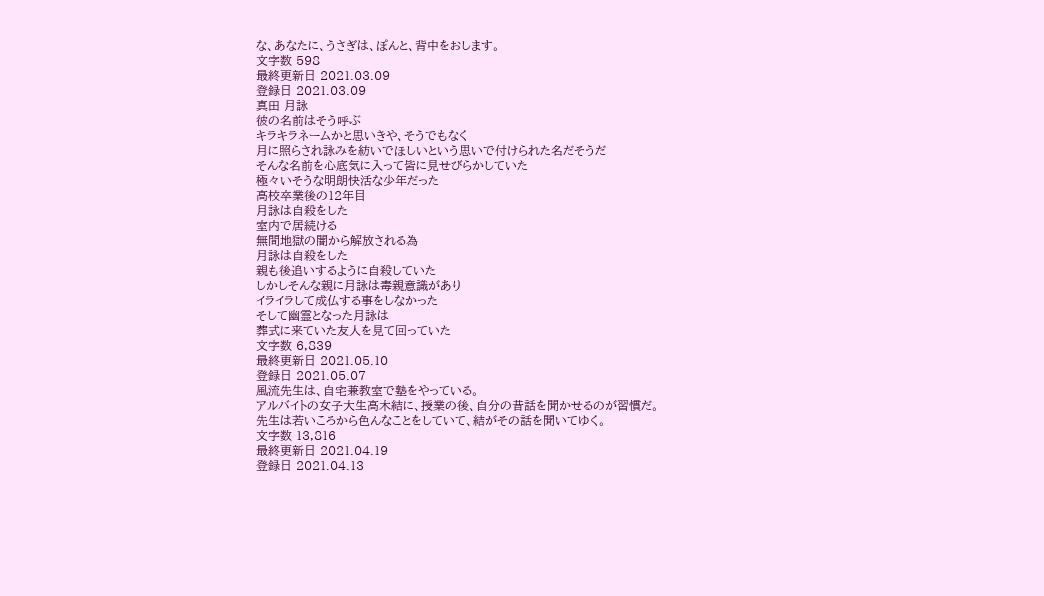な、あなたに、うさぎは、ぽんと、背中をおします。
文字数 598
最終更新日 2021.03.09
登録日 2021.03.09
真田 月詠
彼の名前はそう呼ぶ
キラキラネームかと思いきや、そうでもなく
月に照らされ詠みを紡いでほしいという思いで付けられた名だそうだ
そんな名前を心底気に入って皆に見せびらかしていた
極々いそうな明朗快活な少年だった
高校卒業後の12年目
月詠は自殺をした
室内で居続ける
無間地獄の闇から解放される為
月詠は自殺をした
親も後追いするように自殺していた
しかしそんな親に月詠は毒親意識があり
イライラして成仏する事をしなかった
そして幽霊となった月詠は
葬式に来ていた友人を見て回っていた
文字数 6,839
最終更新日 2021.05.10
登録日 2021.05.07
風流先生は、自宅兼教室で塾をやっている。
アルバイトの女子大生高木結に、授業の後、自分の昔話を聞かせるのが習慣だ。
先生は若いころから色んなことをしていて、結がその話を聞いてゆく。
文字数 13,816
最終更新日 2021.04.19
登録日 2021.04.13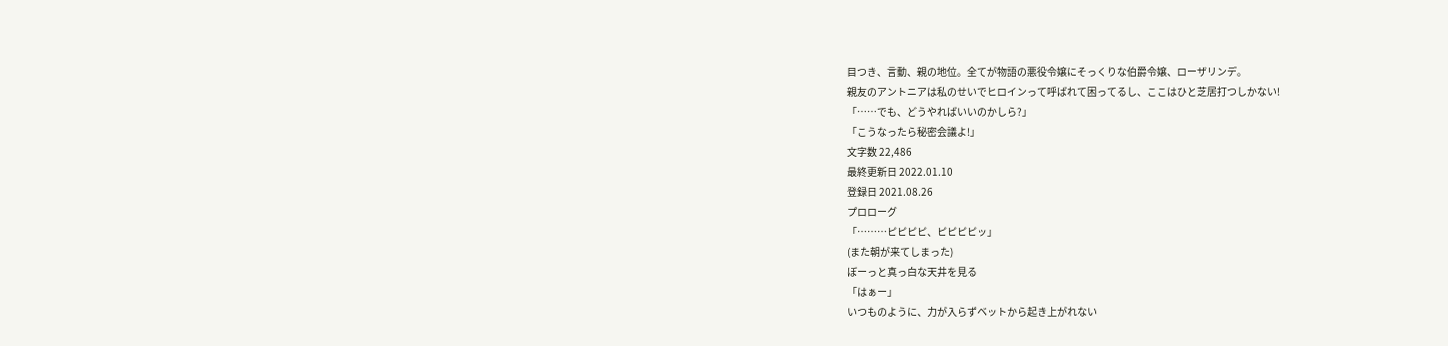目つき、言動、親の地位。全てが物語の悪役令嬢にそっくりな伯爵令嬢、ローザリンデ。
親友のアントニアは私のせいでヒロインって呼ばれて困ってるし、ここはひと芝居打つしかない!
「……でも、どうやればいいのかしら?」
「こうなったら秘密会議よ!」
文字数 22,486
最終更新日 2022.01.10
登録日 2021.08.26
プロローグ
「………ピピピピ、ピピピピッ」
(また朝が来てしまった)
ぼーっと真っ白な天井を見る
「はぁー」
いつものように、力が入らずベットから起き上がれない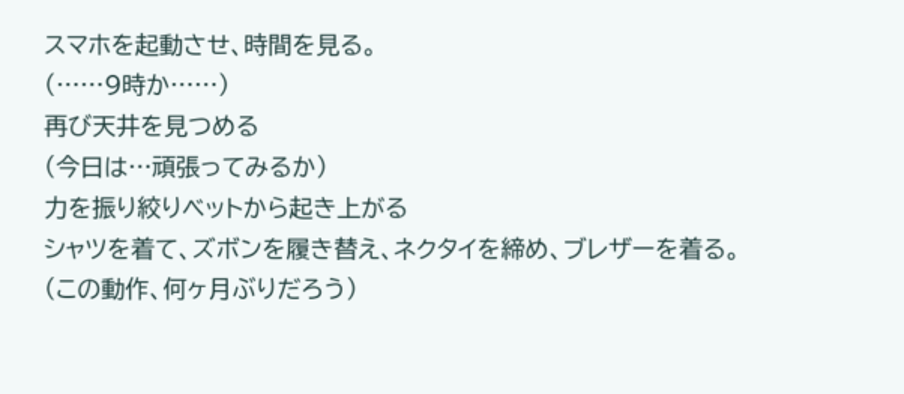スマホを起動させ、時間を見る。
(……9時か……)
再び天井を見つめる
(今日は…頑張ってみるか)
力を振り絞りベットから起き上がる
シャツを着て、ズボンを履き替え、ネクタイを締め、ブレザーを着る。
(この動作、何ヶ月ぶりだろう)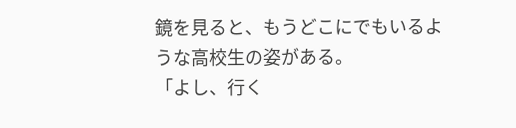鏡を見ると、もうどこにでもいるような高校生の姿がある。
「よし、行く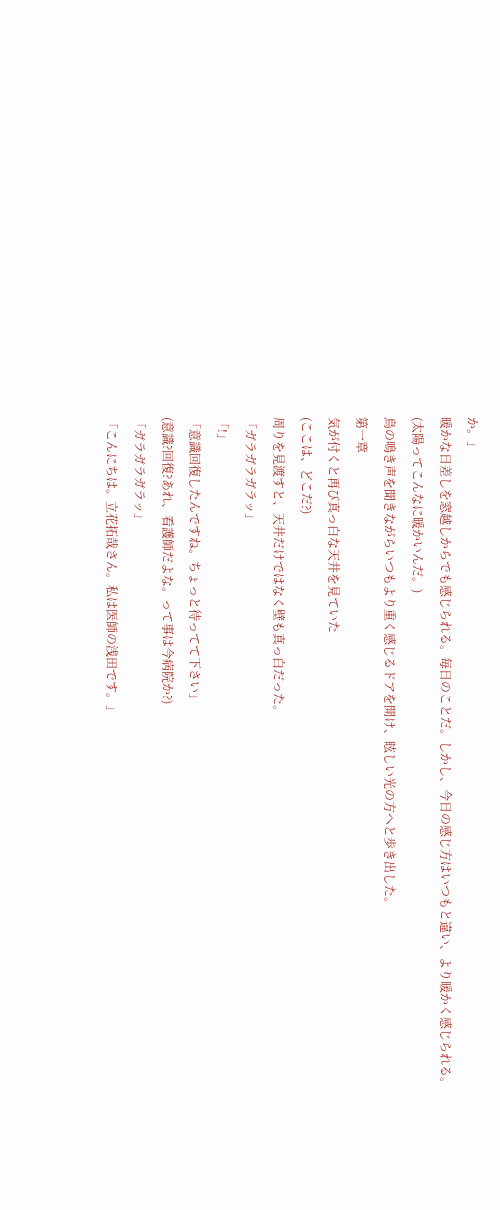か。」
暖かな日差しを窓越しからでも感じられる。毎日のことだ。しかし、今日の感じ方はいつもと違い、より暖かく感じられる。
(太陽ってこんなに暖かいんだ。)
鳥の鳴き声を聞きながらいつもより重く感じるドアを開け、眩しい光の方へと歩き出した。
第一章
気が付くと再び真っ白な天井を見ていた
(ここは、どこだ?)
周りを見渡すと、天井だけではなく壁も真っ白だった。
「ガラガラガラッ」
「!」
「意識回復したんですね。ちょっと待ってて下さい」
(意識?回復?あれ、看護師だよな。って事は今病院か?)
「ガラガラガラッ」
「こんにちは。立花拓哉さん。私は医師の浅田です。」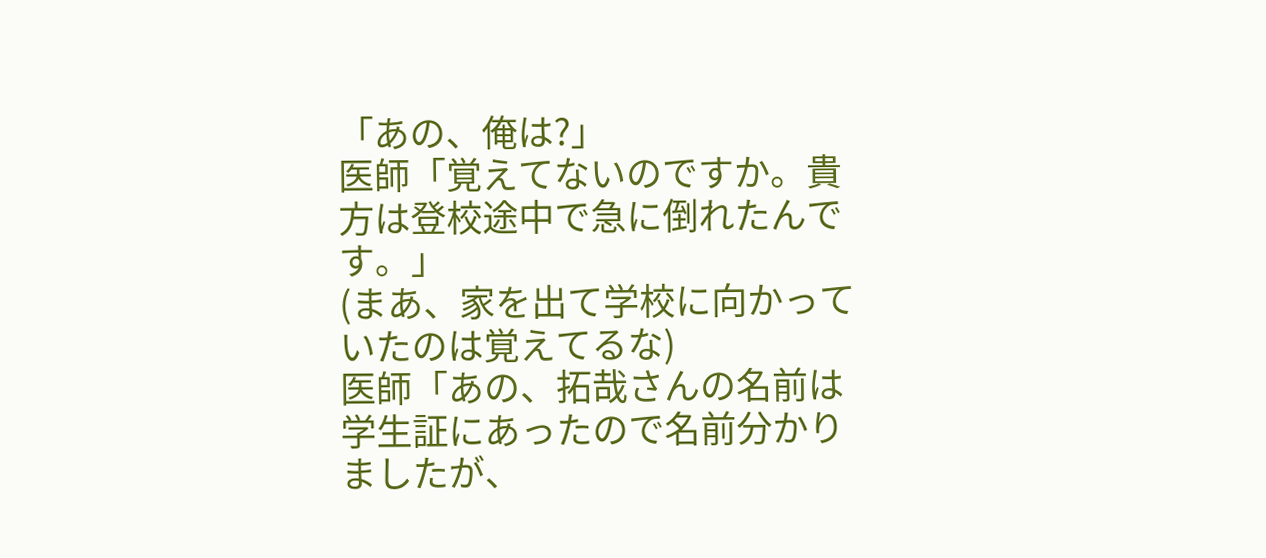「あの、俺は?」
医師「覚えてないのですか。貴方は登校途中で急に倒れたんです。」
(まあ、家を出て学校に向かっていたのは覚えてるな)
医師「あの、拓哉さんの名前は学生証にあったので名前分かりましたが、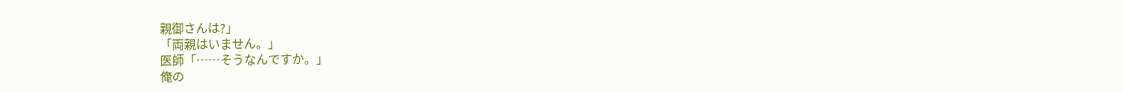親御さんは?」
「両親はいません。」
医師「……そうなんですか。」
俺の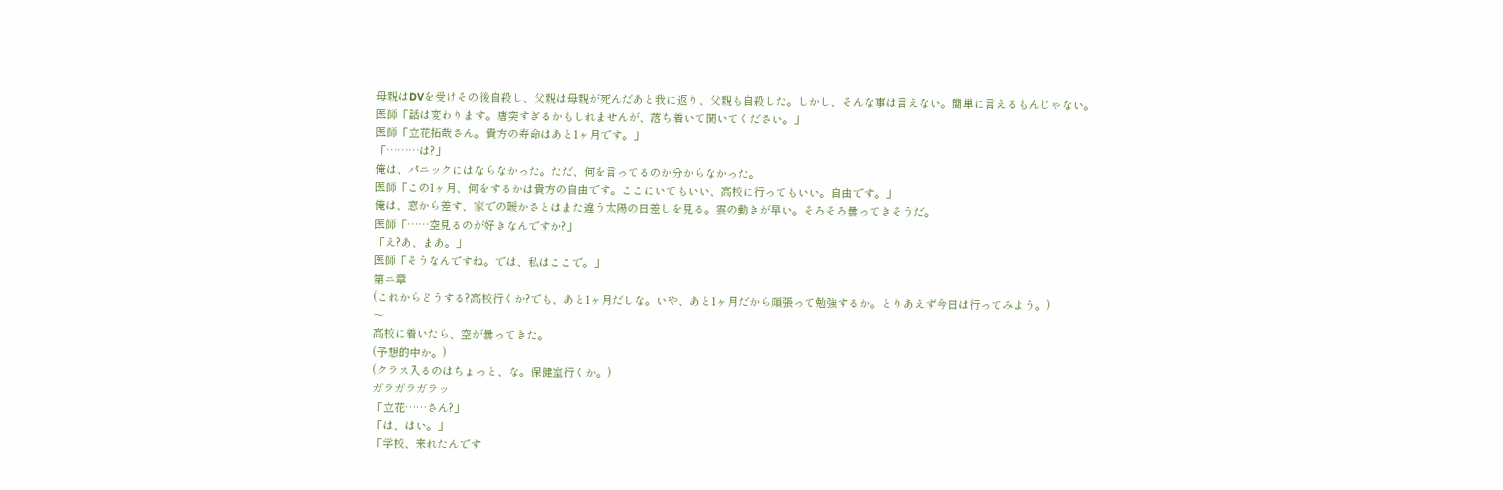母親はDVを受けその後自殺し、父親は母親が死んだあと我に返り、父親も自殺した。しかし、そんな事は言えない。簡単に言えるもんじゃない。
医師「話は変わります。唐突すぎるかもしれませんが、落ち着いて聞いてください。」
医師「立花拓哉さん。貴方の寿命はあと1ヶ月です。」
「………は?」
俺は、パニックにはならなかった。ただ、何を言ってるのか分からなかった。
医師「この1ヶ月、何をするかは貴方の自由です。ここにいてもいい、高校に行ってもいい。自由です。」
俺は、窓から差す、家での暖かさとはまた違う太陽の日差しを見る。雲の動きが早い。そろそろ曇ってきそうだ。
医師「……空見るのが好きなんですか?」
「え?あ、まあ。」
医師「そうなんですね。では、私はここで。」
第ニ章
(これからどうする?高校行くか?でも、あと1ヶ月だしな。いや、あと1ヶ月だから頑張って勉強するか。とりあえず今日は行ってみよう。)
〜
高校に着いたら、空が曇ってきた。
(予想的中か。)
(クラス入るのはちょっと、な。保健室行くか。)
ガラガラガラッ
「立花……さん?」
「は、はい。」
「学校、来れたんです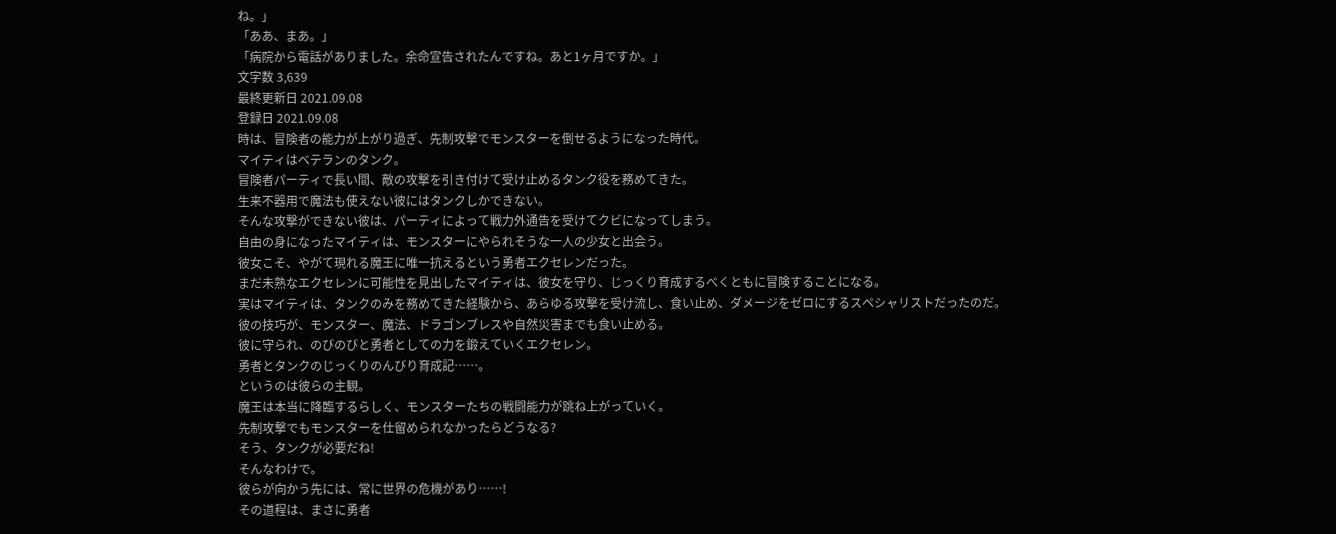ね。」
「ああ、まあ。」
「病院から電話がありました。余命宣告されたんですね。あと1ヶ月ですか。」
文字数 3,639
最終更新日 2021.09.08
登録日 2021.09.08
時は、冒険者の能力が上がり過ぎ、先制攻撃でモンスターを倒せるようになった時代。
マイティはベテランのタンク。
冒険者パーティで長い間、敵の攻撃を引き付けて受け止めるタンク役を務めてきた。
生来不器用で魔法も使えない彼にはタンクしかできない。
そんな攻撃ができない彼は、パーティによって戦力外通告を受けてクビになってしまう。
自由の身になったマイティは、モンスターにやられそうな一人の少女と出会う。
彼女こそ、やがて現れる魔王に唯一抗えるという勇者エクセレンだった。
まだ未熟なエクセレンに可能性を見出したマイティは、彼女を守り、じっくり育成するべくともに冒険することになる。
実はマイティは、タンクのみを務めてきた経験から、あらゆる攻撃を受け流し、食い止め、ダメージをゼロにするスペシャリストだったのだ。
彼の技巧が、モンスター、魔法、ドラゴンブレスや自然災害までも食い止める。
彼に守られ、のびのびと勇者としての力を鍛えていくエクセレン。
勇者とタンクのじっくりのんびり育成記……。
というのは彼らの主観。
魔王は本当に降臨するらしく、モンスターたちの戦闘能力が跳ね上がっていく。
先制攻撃でもモンスターを仕留められなかったらどうなる?
そう、タンクが必要だね!
そんなわけで。
彼らが向かう先には、常に世界の危機があり……!
その道程は、まさに勇者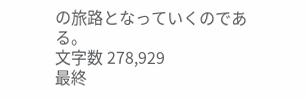の旅路となっていくのである。
文字数 278,929
最終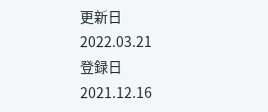更新日 2022.03.21
登録日 2021.12.16